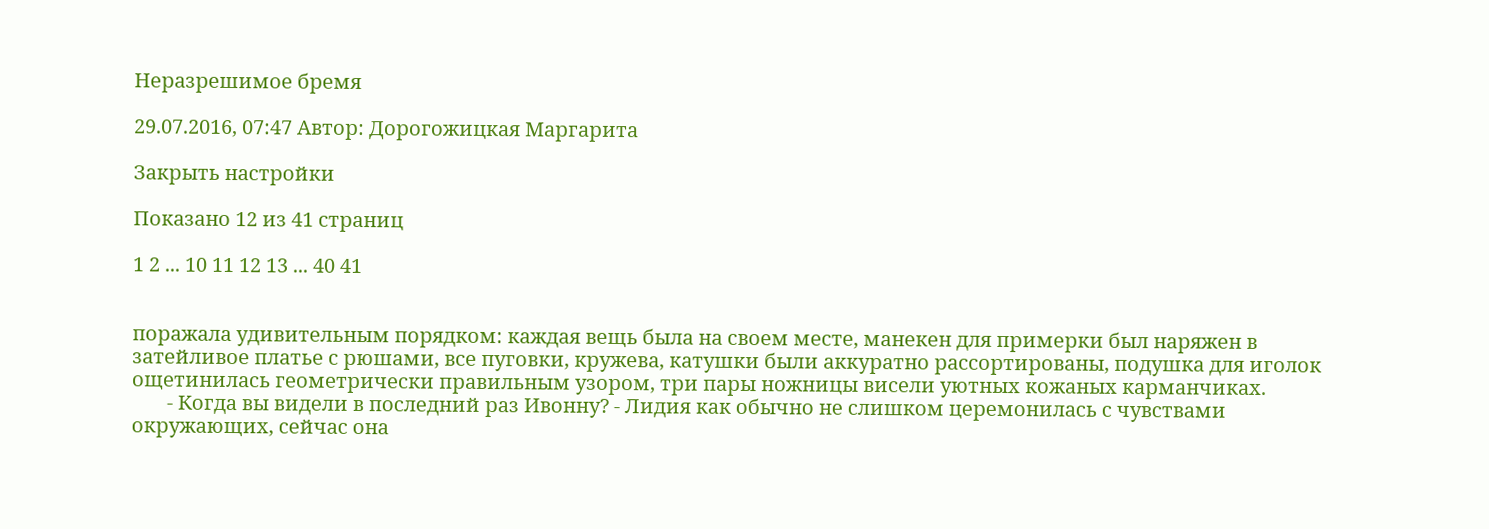Неразрешимое бремя

29.07.2016, 07:47 Автор: Дорогожицкая Маргарита

Закрыть настройки

Показано 12 из 41 страниц

1 2 ... 10 11 12 13 ... 40 41


поражала удивительным порядком: каждая вещь была на своем месте, манекен для примерки был наряжен в затейливое платье с рюшами, все пуговки, кружева, катушки были аккуратно рассортированы, подушка для иголок ощетинилась геометрически правильным узором, три пары ножницы висели уютных кожаных карманчиках.
       - Когда вы видели в последний раз Ивонну? - Лидия как обычно не слишком церемонилась с чувствами окружающих, сейчас она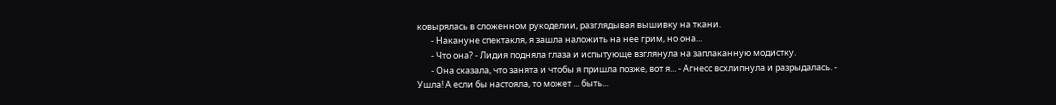ковырялась в сложенном рукоделии, разглядывая вышивку на ткани.
       - Накануне спектакля, я зашла наложить на нее грим, но она...
       - Что она? - Лидия подняла глаза и испытующе взглянула на заплаканную модистку.
       - Она сказала, что занята и чтобы я пришла позже, вот я... - Агнесс всхлипнула и разрыдалась. - Ушла! А если бы настояла, то может ... быть...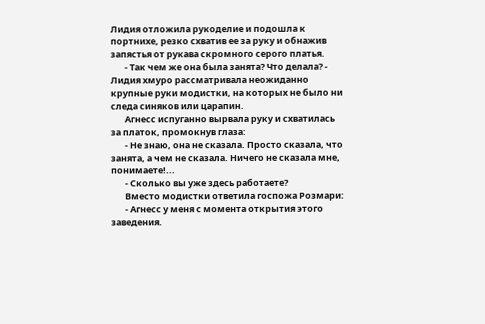Лидия отложила рукоделие и подошла к портнихе, резко схватив ее за руку и обнажив запястья от рукава скромного серого платья.
       - Так чем же она была занята? Что делала? - Лидия хмуро рассматривала неожиданно крупные руки модистки, на которых не было ни следа синяков или царапин.
       Агнесс испуганно вырвала руку и схватилась за платок, промокнув глаза:
       - Не знаю, она не сказала. Просто сказала, что занята, а чем не сказала. Ничего не сказала мне, понимаете!...
       - Сколько вы уже здесь работаете?
       Вместо модистки ответила госпожа Розмари:
       - Агнесс у меня с момента открытия этого заведения.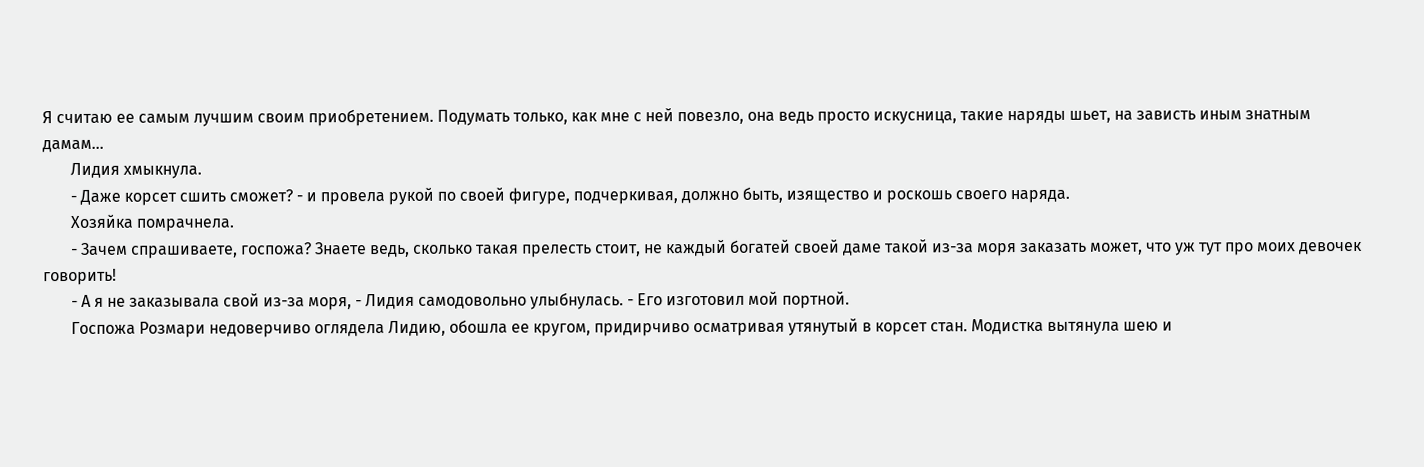Я считаю ее самым лучшим своим приобретением. Подумать только, как мне с ней повезло, она ведь просто искусница, такие наряды шьет, на зависть иным знатным дамам...
       Лидия хмыкнула.
       - Даже корсет сшить сможет? - и провела рукой по своей фигуре, подчеркивая, должно быть, изящество и роскошь своего наряда.
       Хозяйка помрачнела.
       - Зачем спрашиваете, госпожа? Знаете ведь, сколько такая прелесть стоит, не каждый богатей своей даме такой из-за моря заказать может, что уж тут про моих девочек говорить!
       - А я не заказывала свой из-за моря, - Лидия самодовольно улыбнулась. - Его изготовил мой портной.
       Госпожа Розмари недоверчиво оглядела Лидию, обошла ее кругом, придирчиво осматривая утянутый в корсет стан. Модистка вытянула шею и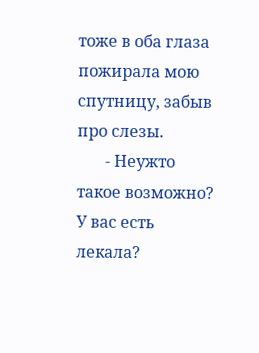тоже в оба глаза пожирала мою спутницу, забыв про слезы.
       - Неужто такое возможно? У вас есть лекала?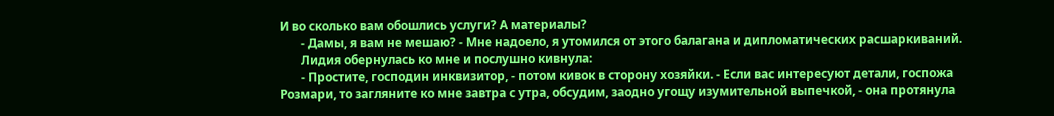И во сколько вам обошлись услуги? А материалы?
       - Дамы, я вам не мешаю? - Мне надоело, я утомился от этого балагана и дипломатических расшаркиваний.
       Лидия обернулась ко мне и послушно кивнула:
       - Простите, господин инквизитор, - потом кивок в сторону хозяйки. - Если вас интересуют детали, госпожа Розмари, то загляните ко мне завтра с утра, обсудим, заодно угощу изумительной выпечкой, - она протянула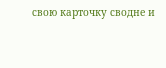свою карточку сводне и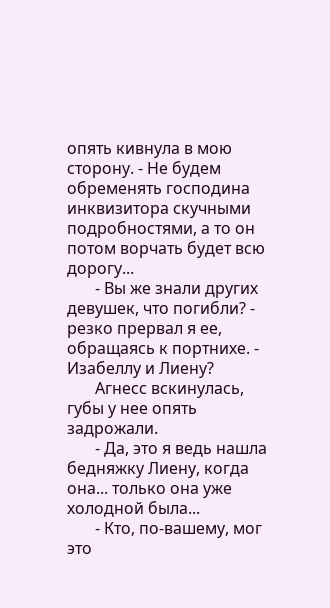опять кивнула в мою сторону. - Не будем обременять господина инквизитора скучными подробностями, а то он потом ворчать будет всю дорогу...
       - Вы же знали других девушек, что погибли? - резко прервал я ее, обращаясь к портнихе. - Изабеллу и Лиену?
       Агнесс вскинулась, губы у нее опять задрожали.
       - Да, это я ведь нашла бедняжку Лиену, когда она... только она уже холодной была...
       - Кто, по-вашему, мог это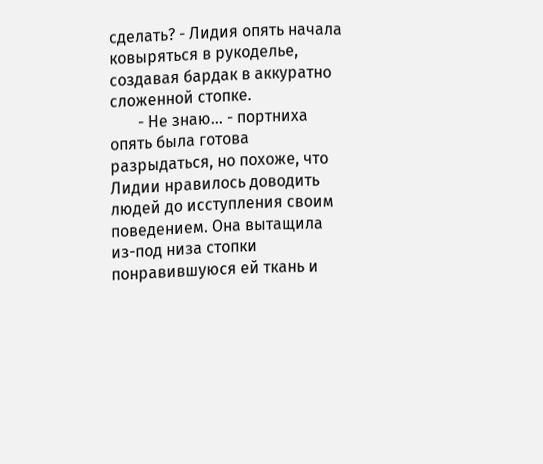сделать? - Лидия опять начала ковыряться в рукоделье, создавая бардак в аккуратно сложенной стопке.
       - Не знаю... - портниха опять была готова разрыдаться, но похоже, что Лидии нравилось доводить людей до исступления своим поведением. Она вытащила из-под низа стопки понравившуюся ей ткань и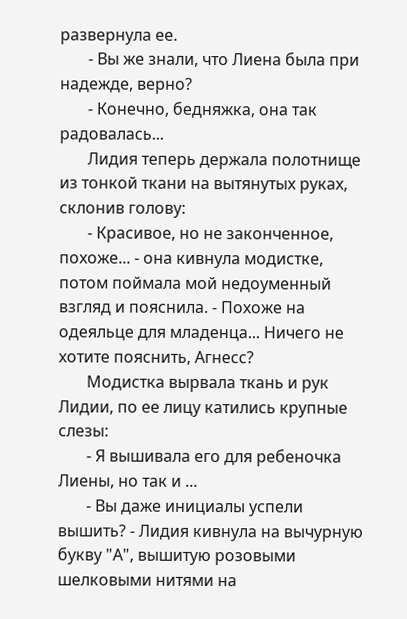развернула ее.
       - Вы же знали, что Лиена была при надежде, верно?
       - Конечно, бедняжка, она так радовалась...
       Лидия теперь держала полотнище из тонкой ткани на вытянутых руках, склонив голову:
       - Красивое, но не законченное, похоже... - она кивнула модистке, потом поймала мой недоуменный взгляд и пояснила. - Похоже на одеяльце для младенца... Ничего не хотите пояснить, Агнесс?
       Модистка вырвала ткань и рук Лидии, по ее лицу катились крупные слезы:
       - Я вышивала его для ребеночка Лиены, но так и ...
       - Вы даже инициалы успели вышить? - Лидия кивнула на вычурную букву "А", вышитую розовыми шелковыми нитями на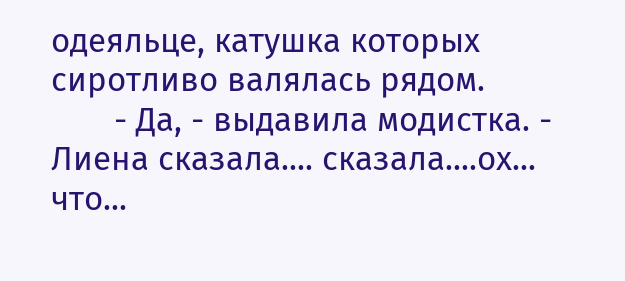одеяльце, катушка которых сиротливо валялась рядом.
       - Да, - выдавила модистка. - Лиена сказала.... сказала....ох... что...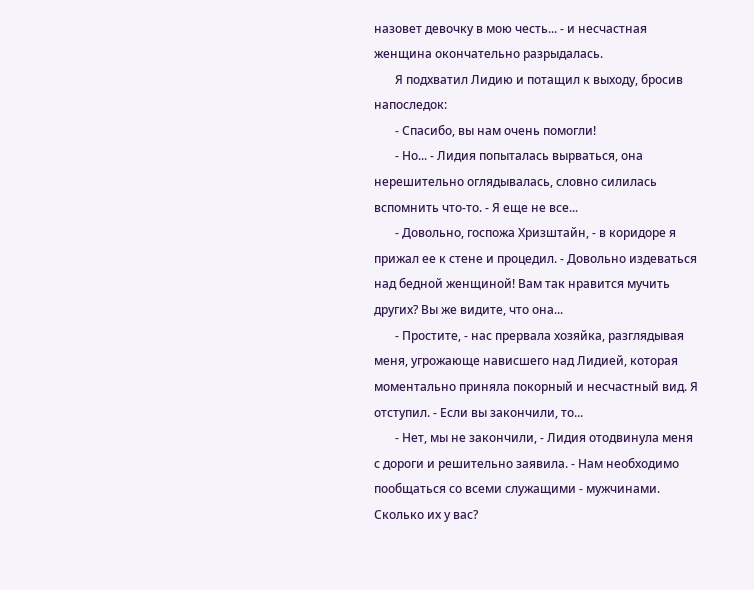назовет девочку в мою честь... - и несчастная женщина окончательно разрыдалась.
       Я подхватил Лидию и потащил к выходу, бросив напоследок:
       - Спасибо, вы нам очень помогли!
       - Но... - Лидия попыталась вырваться, она нерешительно оглядывалась, словно силилась вспомнить что-то. - Я еще не все...
       - Довольно, госпожа Хризштайн, - в коридоре я прижал ее к стене и процедил. - Довольно издеваться над бедной женщиной! Вам так нравится мучить других? Вы же видите, что она...
       - Простите, - нас прервала хозяйка, разглядывая меня, угрожающе нависшего над Лидией, которая моментально приняла покорный и несчастный вид. Я отступил. - Если вы закончили, то...
       - Нет, мы не закончили, - Лидия отодвинула меня с дороги и решительно заявила. - Нам необходимо пообщаться со всеми служащими - мужчинами. Сколько их у вас?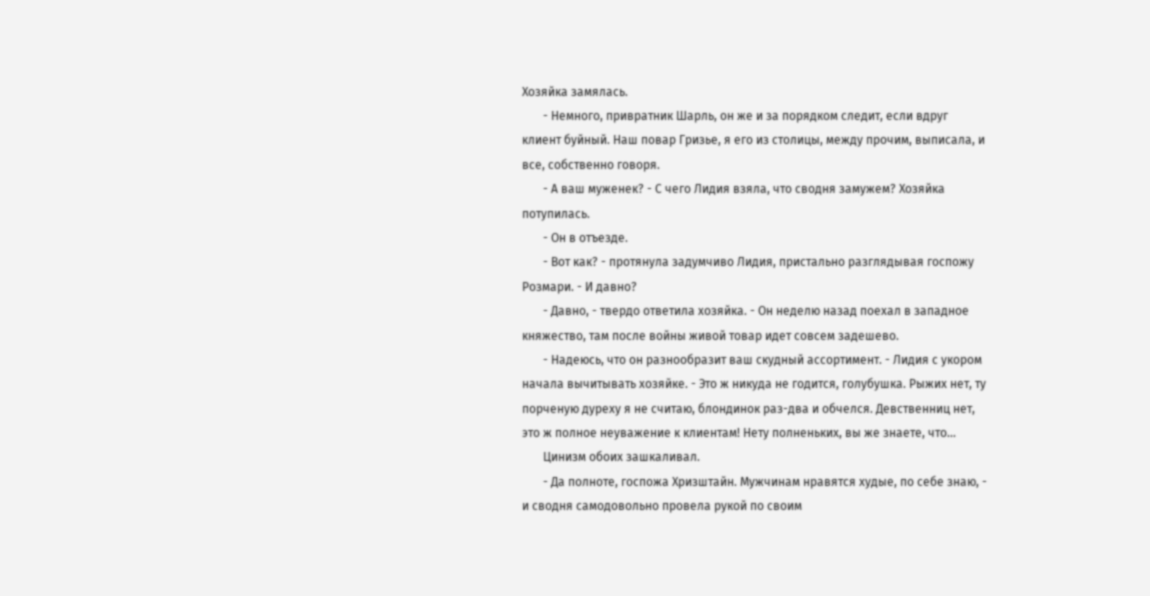Хозяйка замялась.
       - Немного, привратник Шарль, он же и за порядком следит, если вдруг клиент буйный. Наш повар Гризье, я его из столицы, между прочим, выписала, и все, собственно говоря.
       - А ваш муженек? - С чего Лидия взяла, что сводня замужем? Хозяйка потупилась.
       - Он в отъезде.
       - Вот как? - протянула задумчиво Лидия, пристально разглядывая госпожу Розмари. - И давно?
       - Давно, - твердо ответила хозяйка. - Он неделю назад поехал в западное княжество, там после войны живой товар идет совсем задешево.
       - Надеюсь, что он разнообразит ваш скудный ассортимент. - Лидия с укором начала вычитывать хозяйке. - Это ж никуда не годится, голубушка. Рыжих нет, ту порченую дуреху я не считаю, блондинок раз-два и обчелся. Девственниц нет, это ж полное неуважение к клиентам! Нету полненьких, вы же знаете, что...
       Цинизм обоих зашкаливал.
       - Да полноте, госпожа Хризштайн. Мужчинам нравятся худые, по себе знаю, - и сводня самодовольно провела рукой по своим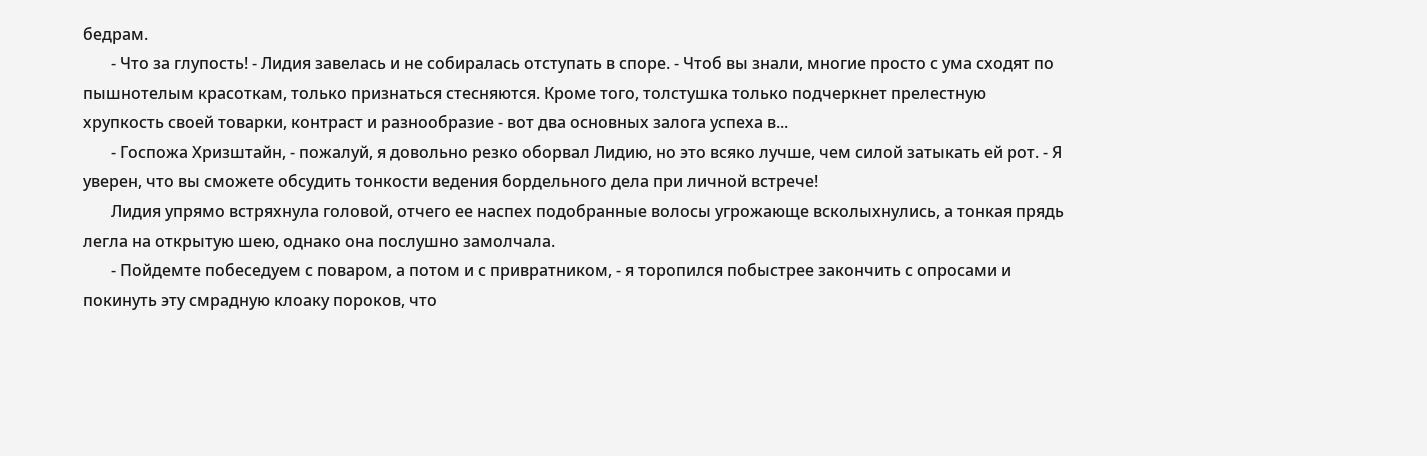бедрам.
       - Что за глупость! - Лидия завелась и не собиралась отступать в споре. - Чтоб вы знали, многие просто с ума сходят по пышнотелым красоткам, только признаться стесняются. Кроме того, толстушка только подчеркнет прелестную хрупкость своей товарки, контраст и разнообразие - вот два основных залога успеха в...
       - Госпожа Хризштайн, - пожалуй, я довольно резко оборвал Лидию, но это всяко лучше, чем силой затыкать ей рот. - Я уверен, что вы сможете обсудить тонкости ведения бордельного дела при личной встрече!
       Лидия упрямо встряхнула головой, отчего ее наспех подобранные волосы угрожающе всколыхнулись, а тонкая прядь легла на открытую шею, однако она послушно замолчала.
       - Пойдемте побеседуем с поваром, а потом и с привратником, - я торопился побыстрее закончить с опросами и покинуть эту смрадную клоаку пороков, что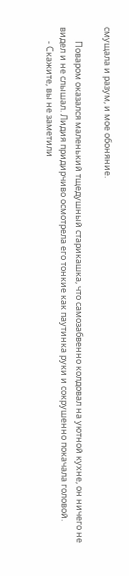смущала и разум, и мое обоняние.

       Поваром оказался маленький тщедушный старикашка, что самозабвенно колдовал на уютной кухне, он ничего не видел и не слышал. Лидия придирчиво осмотрела его тонкие как паутинка руки и сокрушенно покачала головой.
       - Скажите, вы не заметили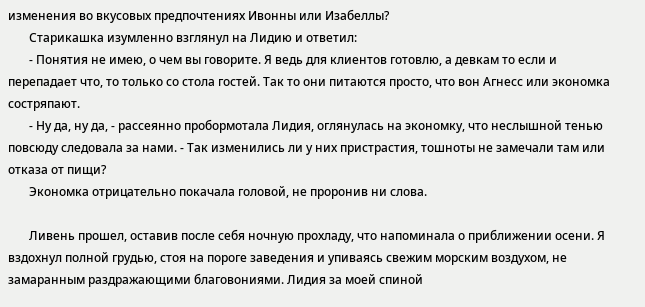изменения во вкусовых предпочтениях Ивонны или Изабеллы?
       Старикашка изумленно взглянул на Лидию и ответил:
       - Понятия не имею, о чем вы говорите. Я ведь для клиентов готовлю, а девкам то если и перепадает что, то только со стола гостей. Так то они питаются просто, что вон Агнесс или экономка состряпают.
       - Ну да, ну да, - рассеянно пробормотала Лидия, оглянулась на экономку, что неслышной тенью повсюду следовала за нами. - Так изменились ли у них пристрастия, тошноты не замечали там или отказа от пищи?
       Экономка отрицательно покачала головой, не проронив ни слова.

       Ливень прошел, оставив после себя ночную прохладу, что напоминала о приближении осени. Я вздохнул полной грудью, стоя на пороге заведения и упиваясь свежим морским воздухом, не замаранным раздражающими благовониями. Лидия за моей спиной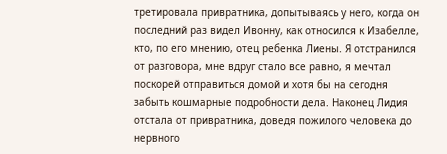третировала привратника, допытываясь у него, когда он последний раз видел Ивонну, как относился к Изабелле, кто, по его мнению, отец ребенка Лиены. Я отстранился от разговора, мне вдруг стало все равно, я мечтал поскорей отправиться домой и хотя бы на сегодня забыть кошмарные подробности дела. Наконец Лидия отстала от привратника, доведя пожилого человека до нервного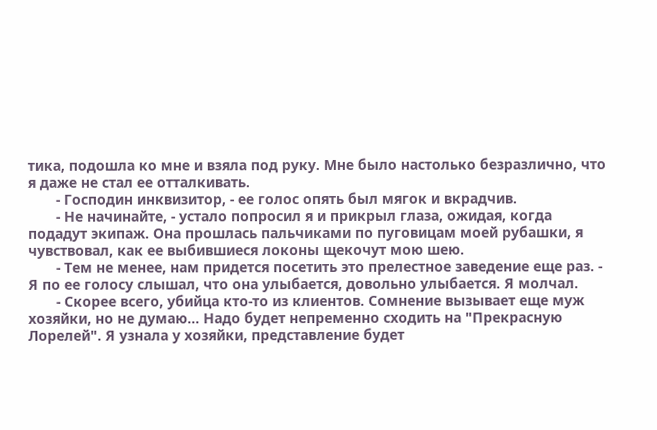тика, подошла ко мне и взяла под руку. Мне было настолько безразлично, что я даже не стал ее отталкивать.
       - Господин инквизитор, - ее голос опять был мягок и вкрадчив.
       - Не начинайте, - устало попросил я и прикрыл глаза, ожидая, когда подадут экипаж. Она прошлась пальчиками по пуговицам моей рубашки, я чувствовал, как ее выбившиеся локоны щекочут мою шею.
       - Тем не менее, нам придется посетить это прелестное заведение еще раз. - Я по ее голосу слышал, что она улыбается, довольно улыбается. Я молчал.
       - Скорее всего, убийца кто-то из клиентов. Сомнение вызывает еще муж хозяйки, но не думаю… Надо будет непременно сходить на "Прекрасную Лорелей". Я узнала у хозяйки, представление будет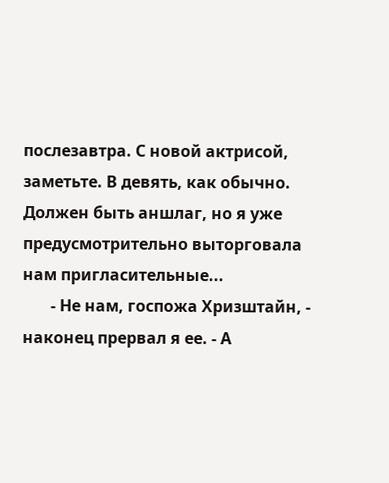послезавтра. С новой актрисой, заметьте. В девять, как обычно. Должен быть аншлаг, но я уже предусмотрительно выторговала нам пригласительные...
       - Не нам, госпожа Хризштайн, - наконец прервал я ее. - А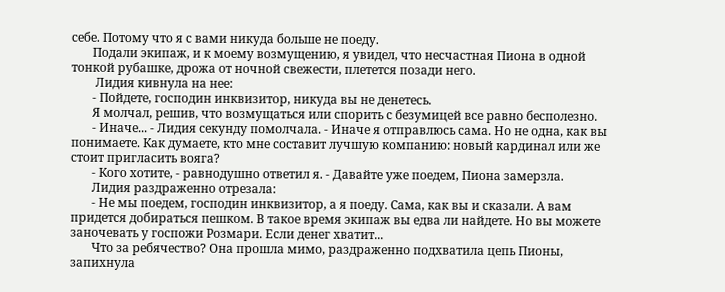себе. Потому что я с вами никуда больше не поеду.
       Подали экипаж, и к моему возмущению, я увидел, что несчастная Пиона в одной тонкой рубашке, дрожа от ночной свежести, плетется позади него.
        Лидия кивнула на нее:
       - Пойдете, господин инквизитор, никуда вы не денетесь.
       Я молчал, решив, что возмущаться или спорить с безумицей все равно бесполезно.
       - Иначе... - Лидия секунду помолчала. - Иначе я отправлюсь сама. Но не одна, как вы понимаете. Как думаете, кто мне составит лучшую компанию: новый кардинал или же стоит пригласить вояга?
       - Кого хотите, - равнодушно ответил я. - Давайте уже поедем, Пиона замерзла.
       Лидия раздраженно отрезала:
       - Не мы поедем, господин инквизитор, а я поеду. Сама, как вы и сказали. А вам придется добираться пешком. В такое время экипаж вы едва ли найдете. Но вы можете заночевать у госпожи Розмари. Если денег хватит...
       Что за ребячество? Она прошла мимо, раздраженно подхватила цепь Пионы, запихнула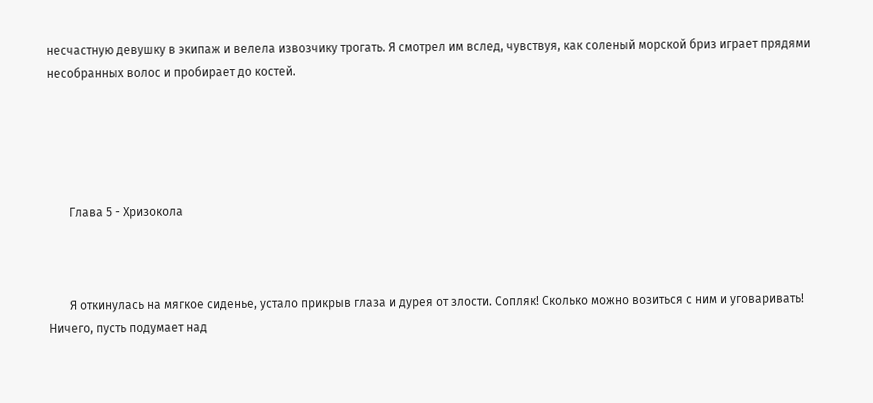несчастную девушку в экипаж и велела извозчику трогать. Я смотрел им вслед, чувствуя, как соленый морской бриз играет прядями несобранных волос и пробирает до костей.





       Глава 5 - Хризокола



       Я откинулась на мягкое сиденье, устало прикрыв глаза и дурея от злости. Сопляк! Сколько можно возиться с ним и уговаривать! Ничего, пусть подумает над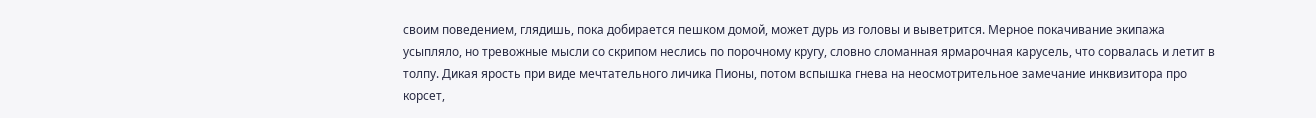своим поведением, глядишь, пока добирается пешком домой, может дурь из головы и выветрится. Мерное покачивание экипажа усыпляло, но тревожные мысли со скрипом неслись по порочному кругу, словно сломанная ярмарочная карусель, что сорвалась и летит в толпу. Дикая ярость при виде мечтательного личика Пионы, потом вспышка гнева на неосмотрительное замечание инквизитора про корсет,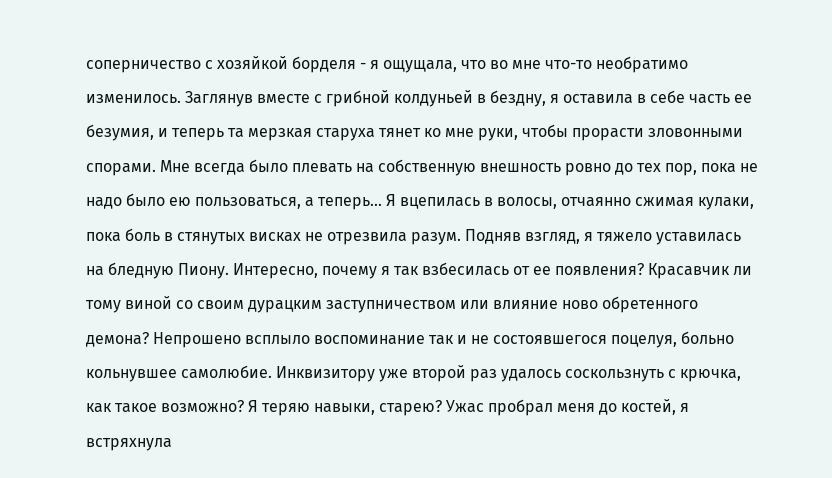соперничество с хозяйкой борделя - я ощущала, что во мне что-то необратимо изменилось. Заглянув вместе с грибной колдуньей в бездну, я оставила в себе часть ее безумия, и теперь та мерзкая старуха тянет ко мне руки, чтобы прорасти зловонными спорами. Мне всегда было плевать на собственную внешность ровно до тех пор, пока не надо было ею пользоваться, а теперь... Я вцепилась в волосы, отчаянно сжимая кулаки, пока боль в стянутых висках не отрезвила разум. Подняв взгляд, я тяжело уставилась на бледную Пиону. Интересно, почему я так взбесилась от ее появления? Красавчик ли тому виной со своим дурацким заступничеством или влияние ново обретенного демона? Непрошено всплыло воспоминание так и не состоявшегося поцелуя, больно кольнувшее самолюбие. Инквизитору уже второй раз удалось соскользнуть с крючка, как такое возможно? Я теряю навыки, старею? Ужас пробрал меня до костей, я встряхнула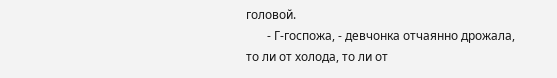головой.
       - Г-госпожа, - девчонка отчаянно дрожала, то ли от холода, то ли от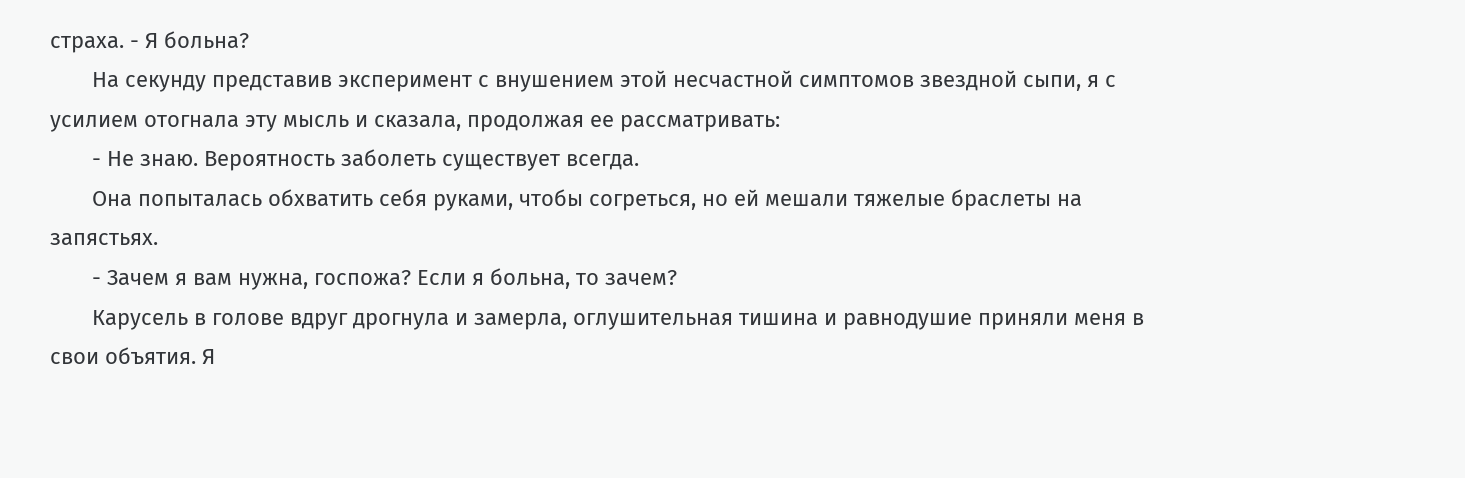страха. - Я больна?
       На секунду представив эксперимент с внушением этой несчастной симптомов звездной сыпи, я с усилием отогнала эту мысль и сказала, продолжая ее рассматривать:
       - Не знаю. Вероятность заболеть существует всегда.
       Она попыталась обхватить себя руками, чтобы согреться, но ей мешали тяжелые браслеты на запястьях.
       - Зачем я вам нужна, госпожа? Если я больна, то зачем?
       Карусель в голове вдруг дрогнула и замерла, оглушительная тишина и равнодушие приняли меня в свои объятия. Я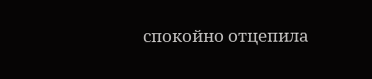спокойно отцепила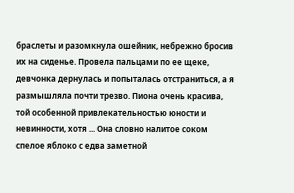браслеты и разомкнула ошейник, небрежно бросив их на сиденье. Провела пальцами по ее щеке, девчонка дернулась и попыталась отстраниться, а я размышляла почти трезво. Пиона очень красива, той особенной привлекательностью юности и невинности, хотя ... Она словно налитое соком спелое яблоко с едва заметной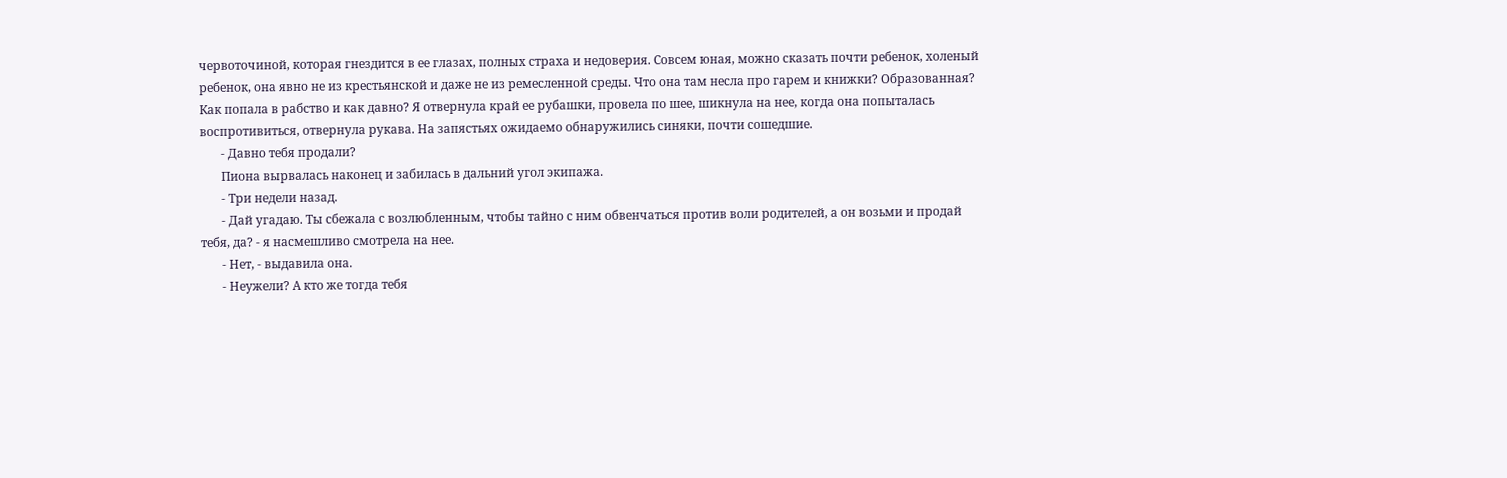червоточиной, которая гнездится в ее глазах, полных страха и недоверия. Совсем юная, можно сказать почти ребенок, холеный ребенок, она явно не из крестьянской и даже не из ремесленной среды. Что она там несла про гарем и книжки? Образованная? Как попала в рабство и как давно? Я отвернула край ее рубашки, провела по шее, шикнула на нее, когда она попыталась воспротивиться, отвернула рукава. На запястьях ожидаемо обнаружились синяки, почти сошедшие.
       - Давно тебя продали?
       Пиона вырвалась наконец и забилась в дальний угол экипажа.
       - Три недели назад.
       - Дай угадаю. Ты сбежала с возлюбленным, чтобы тайно с ним обвенчаться против воли родителей, а он возьми и продай тебя, да? - я насмешливо смотрела на нее.
       - Нет, - выдавила она.
       - Неужели? А кто же тогда тебя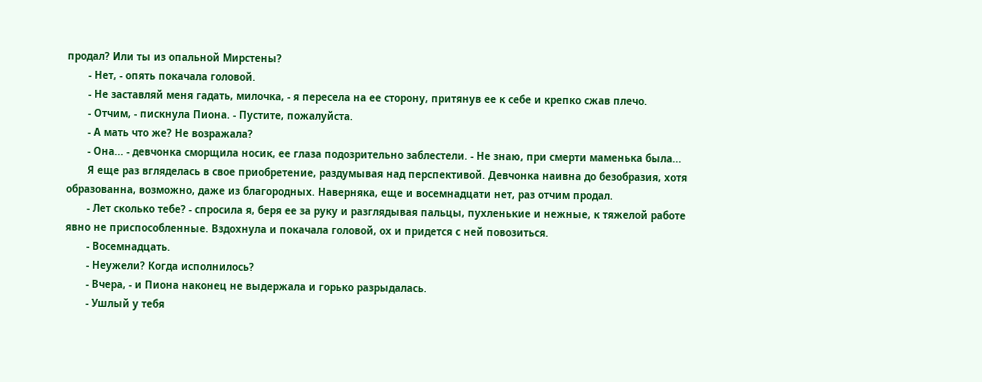продал? Или ты из опальной Мирстены?
       - Нет, - опять покачала головой.
       - Не заставляй меня гадать, милочка, - я пересела на ее сторону, притянув ее к себе и крепко сжав плечо.
       - Отчим, - пискнула Пиона. - Пустите, пожалуйста.
       - А мать что же? Не возражала?
       - Она... - девчонка сморщила носик, ее глаза подозрительно заблестели. - Не знаю, при смерти маменька была...
       Я еще раз вгляделась в свое приобретение, раздумывая над перспективой. Девчонка наивна до безобразия, хотя образованна, возможно, даже из благородных. Наверняка, еще и восемнадцати нет, раз отчим продал.
       - Лет сколько тебе? - спросила я, беря ее за руку и разглядывая пальцы, пухленькие и нежные, к тяжелой работе явно не приспособленные. Вздохнула и покачала головой, ох и придется с ней повозиться.
       - Восемнадцать.
       - Неужели? Когда исполнилось?
       - Вчера, - и Пиона наконец не выдержала и горько разрыдалась.
       - Ушлый у тебя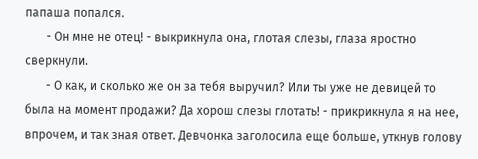папаша попался.
       - Он мне не отец! - выкрикнула она, глотая слезы, глаза яростно сверкнули.
       - О как, и сколько же он за тебя выручил? Или ты уже не девицей то была на момент продажи? Да хорош слезы глотать! - прикрикнула я на нее, впрочем, и так зная ответ. Девчонка заголосила еще больше, уткнув голову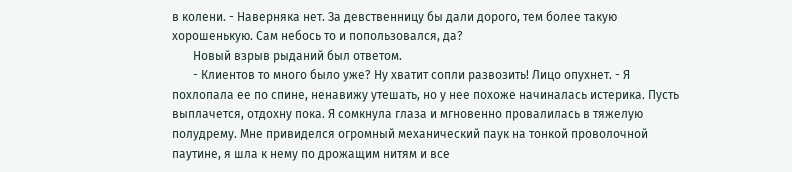в колени. - Наверняка нет. За девственницу бы дали дорого, тем более такую хорошенькую. Сам небось то и попользовался, да?
       Новый взрыв рыданий был ответом.
       - Клиентов то много было уже? Ну хватит сопли развозить! Лицо опухнет. - Я похлопала ее по спине, ненавижу утешать, но у нее похоже начиналась истерика. Пусть выплачется, отдохну пока. Я сомкнула глаза и мгновенно провалилась в тяжелую полудрему. Мне привиделся огромный механический паук на тонкой проволочной паутине, я шла к нему по дрожащим нитям и все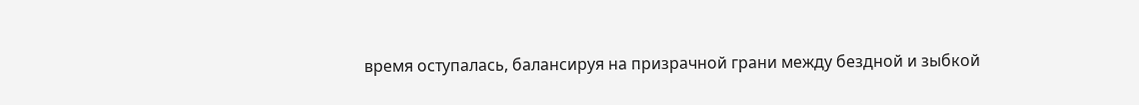время оступалась, балансируя на призрачной грани между бездной и зыбкой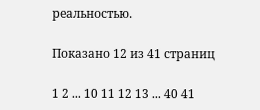реальностью.

Показано 12 из 41 страниц

1 2 ... 10 11 12 13 ... 40 41